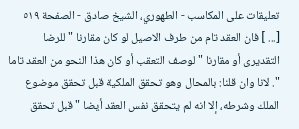تعليقات على المكاسب - الطهوري، الشيخ صادق - الصفحة ٥١٩
[... ] فان العقد تام من طرف الاصيل لو كان مقارنا " للرضا التقديرى أو مقارنا " لوصف التعقب أو كان هذا النحو من العقد تاما ". لانا وان قلنا: بالمحال وهو تحقق الملكية قبل تحقق موضوع الملك وشرطه، إلا انه لم يتحقق نفس العقد أيضا " قبل تحقق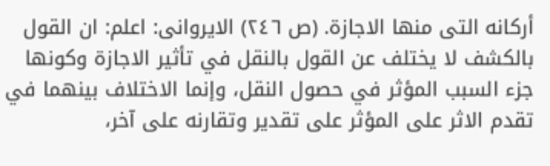أركانه التى منها الاجازة. (ص ٢٤٦) الايروانى: اعلم: ان القول بالكشف لا يختلف عن القول بالنقل في تأثير الاجازة وكونها جزء السبب المؤثر في حصول النقل، وإنما الاختلاف بينهما في تقدم الاثر على المؤثر على تقدير وتقارنه على آخر،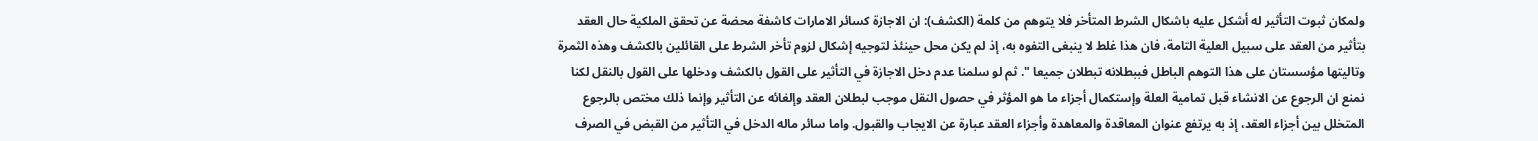ولمكان ثبوت التأثير له أشكل عليه باشكال الشرط المتأخر فلا يتوهم من كلمة (الكشف): ان الاجازة كسائر الامارات كاشفة محضة عن تحقق الملكية حال العقد بتأثير من العقد على سبيل العلية التامة، فان هذا غلط لا ينبغى التفوه به، إذ لم يكن محل حينئذ لتوجيه إشكال لزوم تأخر الشرط على القائلين بالكشف وهذه الثمرة وتاليتها مؤسستان على هذا التوهم الباطل فببطلانه تبطلان جميعا ". ثم لو سلمنا عدم دخل الاجازة في التأثير على القول بالكشف ودخلها على القول بالنقل لكنا نمنع ان الرجوع عن الانشاء قبل تمامية العلة وإستكمال أجزاء ما هو المؤثر في حصول النقل موجب لبطلان العقد وإلغائه عن التأثير وإنما ذلك مختص بالرجوع المتخلل بين أجزاء العقد، إذ به يرتفع عنوان المعاقدة والمعاهدة وأجزاء العقد عبارة عن الايجاب والقبول. واما سائر ماله الدخل في التأثير من القبض في الصرف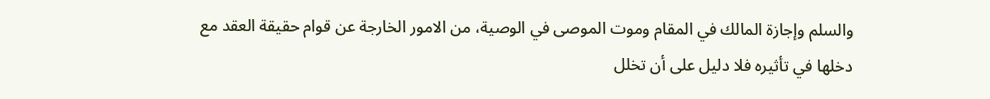والسلم وإجازة المالك في المقام وموت الموصى في الوصية، من الامور الخارجة عن قوام حقيقة العقد مع دخلها في تأثيره فلا دليل على أن تخلل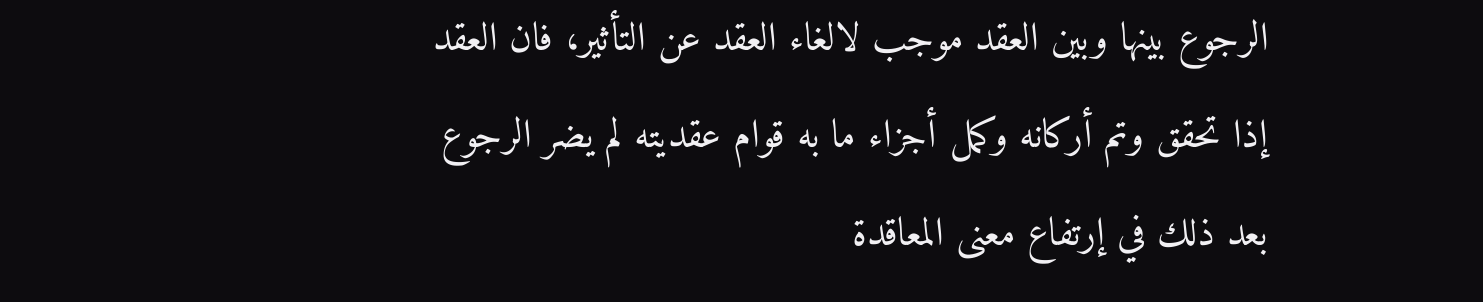الرجوع بينها وبين العقد موجب لالغاء العقد عن التأثير، فان العقد إذا تحقق وتم أركانه وكمل أجزاء ما به قوام عقديته لم يضر الرجوع بعد ذلك في إرتفاع معنى المعاقدة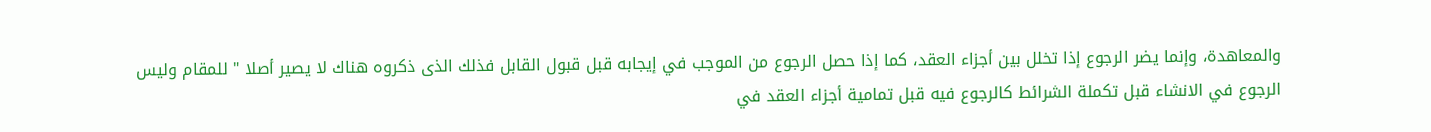والمعاهدة، وإنما يضر الرجوع إذا تخلل بين أجزاء العقد، كما إذا حصل الرجوع من الموجب في إيجابه قبل قبول القابل فذلك الذى ذكروه هناك لا يصير أصلا " للمقام وليس الرجوع في الانشاء قبل تكملة الشرائط كالرجوع فيه قبل تمامية أجزاء العقد في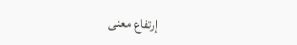إرتفاع معنى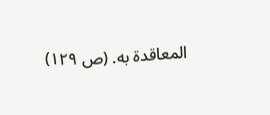المعاقدة به. (ص ١٢٩)